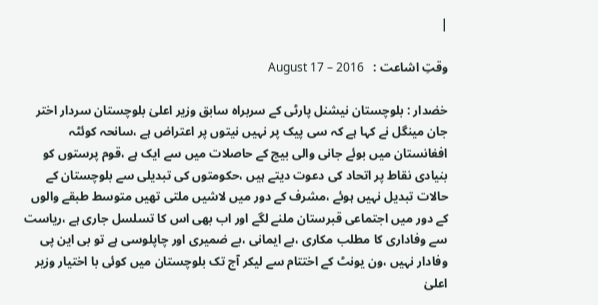|

وقتِ اشاعت :   August 17 – 2016

خضدار : بلوچستان نیشنل پارٹی کے سربراہ سابق وزیر اعلیٰ بلوچستان سردار اختر جان مینگل نے کہا ہے کہ سی پیک پر نہیں نیتوں پر اعتراض ہے ،سانحہ کوئٹہ افغانستان میں بوئے جانی والی بیج کے حاصلات میں سے ایک ہے ،قوم پرستوں کو بنیادی نقاط پر اتحاد کی دعوت دیتے ہیں ،حکومتوں کی تبدیلی سے بلوچستان کے حالات تبدیل نہیں ہوئے ،مشرف کے دور میں لاشیں ملتی تھیں متوسط طبقے والوں کے دور میں اجتماعی قبرستان ملنے لگے اور اب بھی اس کا تسلسل جاری ہے ،ریاست سے وفاداری کا مطلب مکاری ،بے ایمانی ،بے ضمیری اور چاپلوسی ہے تو بی این پی وفادار نہیں ،ون یونٹ کے اختتام سے لیکر آج تک بلوچستان میں کوئی با اختیار وزیر اعلیٰ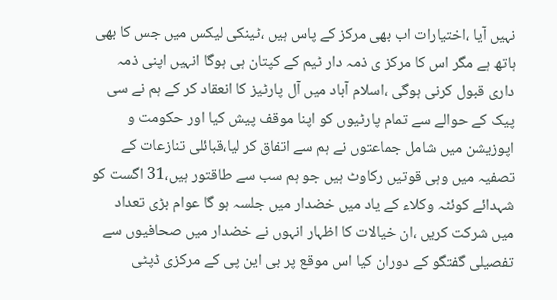نہیں آیا ،اختیارات اب بھی مرکز کے پاس ہیں ،ٹینکی لیکس میں جس کا بھی ہاتھ ہے مگر اس کا مرکز ی ذمہ دار ٹیم کے کپتان ہی ہوگا انہیں اپنی ذمہ داری قبول کرنی ہوگی ،اسلام آباد میں آل پارٹیز کا انعقاد کر کے ہم نے سی پیک کے حوالے سے تمام پارٹیوں کو اپنا موقف پیش کیا اور حکومت و اپوزیشن میں شامل جماعتوں نے ہم سے اتفاق کر لیا،قبائلی تنازعات کے تصفیہ میں وہی قوتیں رکاوٹ ہیں جو ہم سب سے طاقتور ہیں،31 اگست کو شہدائے کوئٹہ وکلاء کے یاد میں خضدار میں جلسہ ہو گا عوام بڑی تعداد میں شرکت کریں ،ان خیالات کا اظہار انہوں نے خضدار میں صحافیوں سے تفصیلی گفتگو کے دوران کیا اس موقع پر بی این پی کے مرکزی ڈپٹی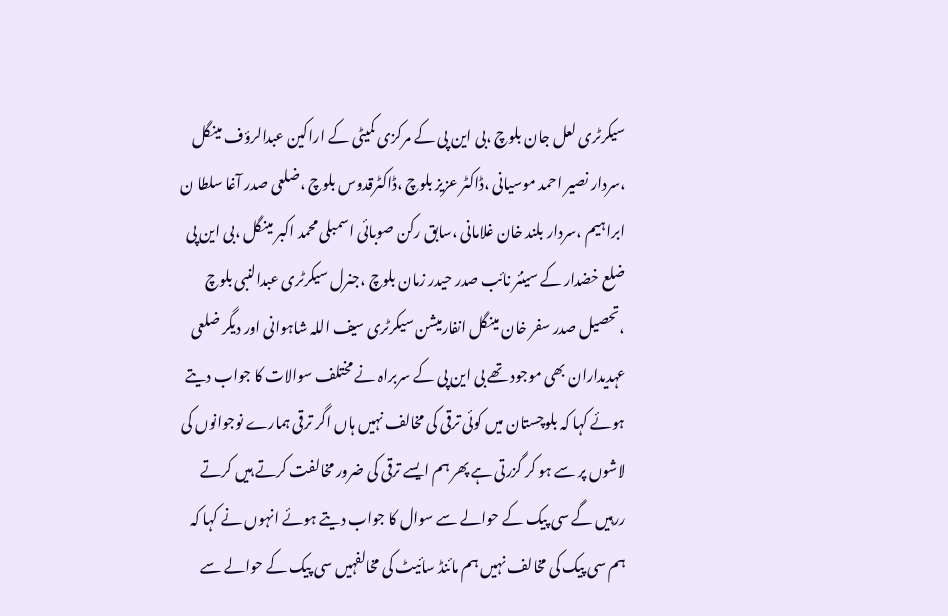سیکرٹری لعل جان بلوچ ،بی این پی کے مرکزی کمیٹی کے اراکین عبدالرؤف مینگل ،سردار نصیر احمد موسیانی ،ڈاکٹر عزیز بلوچ ،ڈاکٹرقدوس بلوچ ،ضلعی صدر آغا سلطا ن ابراہیم ،سردار بلند خان غلامانی ،سابق رکن صوبائی اسمبلی محمد اکبر مینگل ،بی این پی ضلع خضدار کے سینئر نائب صدر حیدر زمان بلوچ ،جنرل سیکرٹری عبدالنبی بلوچ ،تحصیل صدر سفر خان مینگل انفارمیشن سیکرٹری سیف اللہ شاہوانی اور دیگر ضلعی عہدیداران بھی موجود تھے بی این پی کے سربراہ نے مختلف سوالات کا جواب دیتے ہوئے کہا کہ بلوچستان میں کوئی ترقی کی مخالف نہیں ہاں اگر ترقی ہمارے نوجوانوں کی لاشوں پر سے ہو کر گزرتی ہے پھر ہم ایسے ترقی کی ضرور مخالفت کرتے ہیں کرتے ررہیں گے سی پیک کے حوالے سے سوال کا جواب دیتے ہوئے انہوں نے کہا کہ ہم سی پیک کی مخالف نہیں ہم مائنڈ سائیٹ کی مخالفہیں سی پیک کے حوالے سے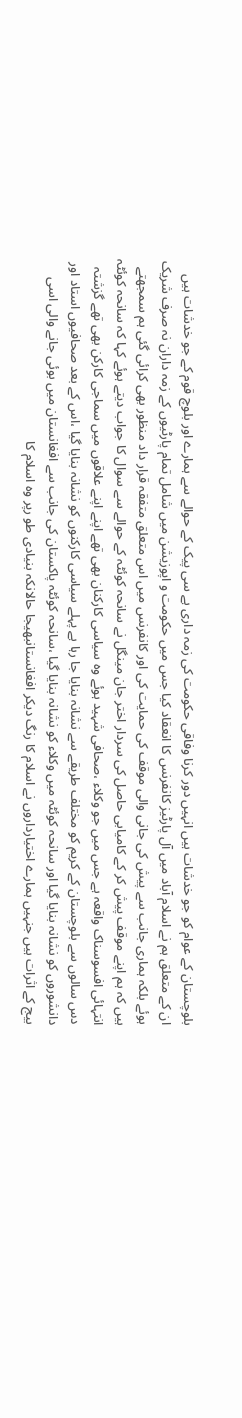بلوچستان کے عوام کو جو خدشات ہیں انہیں دور کرنا وفاقی حکومت کی زمہ داری ہے سی پیک کے حوالے سے ہمارے اور بلوچ قوم کے جو خدشات ہیں ان کے متعلق ہم نے اسلام آباد میں آل پارٹیز کانفرنس کا انعقاد کیا جس میں حکومت و اپوزیشن میں شامل تمام پارٹیوں کے زمہ داران نہ صرف شریک ہوئے بلکہ ہماری جانب سے پیش کی جانی والی موقف کی حمایت کی اور کانفرنس میں اس متعلق متفقہ قرار داد منظور بھی کرائی گئی ہم سمجھتے ہیں کہ ہم اپنے موقف پیش کر کے کامیابی حاصل کی سردار اختر جان مینگل نے سانحہ کوئٹہ کے حوالے سے سوال کا جواب دیتے ہوئے کہا کہ سانحہ کوئٹہ انتہائی افسوسناک واقعہ ہے جس میں جو وکلاء ،صحافی شہید ہوئے وہ سیاسی کارکنان بھی تھے اپنے اپنے علاقوں میں سماجی کارکن بھی تھے گزشتہ دس سالوں سے بلوچستان کے کریم کو مختلف طریقے سے نشانہ بنایا جا رہا ہے پہلے سیاسی کارکنوں کو نشانہ بنایا گیا ،اس کے بعد صحافیوں استاد اور دانشوروں کو نشانہ بنایا گیا اور سانحہ کوئٹہ میں وکلاء کو نشانہ بنایا گیا ،سانحہ کوئٹہ پاکستان کی جانب سے افغانستان میں بوئی جانے والی اسی بیج کے اثرات ہیں جنہیں ہمارے اختیارداروں نے اسلام کا رنگ دیکر افغانستانبھیجا حالانکہ بنیادی طو رپر وہ اسلام کا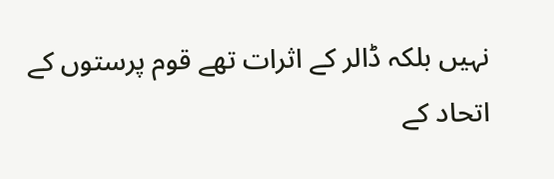نہیں بلکہ ڈالر کے اثرات تھے قوم پرستوں کے اتحاد کے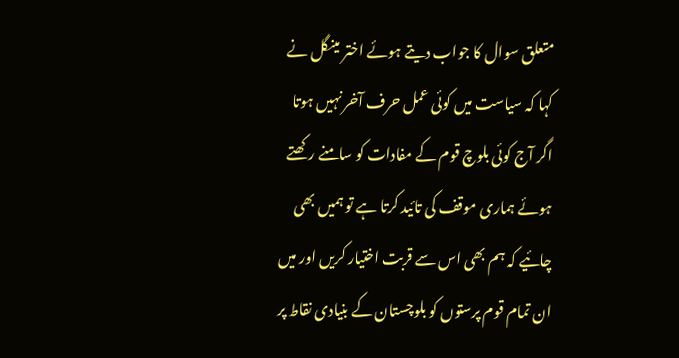متعلق سوال کا جواب دیتے ہوئے اختر مینگل نے کہا کہ سیاست میں کوئی عمل حرف آخر نہیں ہوتا اگر آج کوئی بلوچ قوم کے مفادات کو سامنے رکھتے ہوئے ہماری موقف کی تائید کرتا ہے تو ہمیں بھی چائیے کہ ہم بھی اس سے قربت اختیار کریں اور میں ان تمام قوم پرستوں کو بلوچستان کے بنیادی نقاط پر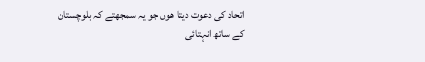اتحاد کی دعوت دیتا ھوں جو یہ سمجھتے کہ بلوچستان کے ساتھ انہتائی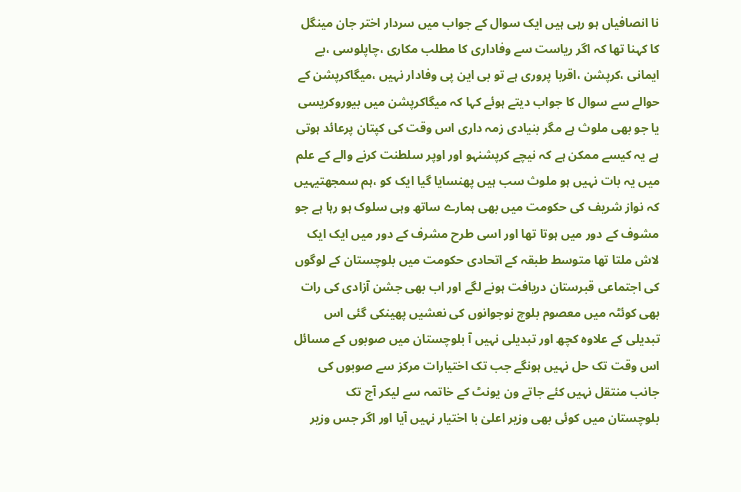نا انصافیاں ہو رہی ہیں ایک سوال کے جواب میں سردار اختر جان مینگل کا کہنا تھا کہ اگر ریاست سے وفاداری کا مطلب مکاری ،چاپلوسی ،بے ایمانی ،کرپشن ،اقربا پروری ہے تو بی این پی وفادار نہیں ،میگاکرپشن کے حوالے سے سوال کا جواب دیتے ہوئے کہا کہ میگاکرپشن میں بیوروکریسی یا جو بھی ملوث ہے مگر بنیادی زمہ داری اس وقت کی کپتان پرعائد ہوتی ہے یہ کیسے ممکن ہے کہ نیچے کرپشنہو اور اوپر سلطنت کرنے والے کے علم میں یہ بات نہیں ہو ملوث سب ہیں پھنسایا گیا ایک کو ،ہم سمجھتیہیں کہ نواز شریف کی حکومت میں بھی ہمارے ساتھ وہی سلوک ہو رہا ہے جو مشوف کے دور میں ہوتا تھا اور اسی طرح مشرف کے دور میں ایک ایک لاش ملتا تھا متوسط طبقہ کے اتحادی حکومت میں بلوچستان کے لوگوں کی اجتماعی قبرستان دریافت ہونے لگے اور اب بھی جشن آزادی کی رات بھی کوئٹہ میں معصوم بلوچ نوجوانوں کی نعشیں پھینکی گئی اس تبدیلی کے علاوہ کچھ اور تبدیلی نہیں آ بلوچستان میں صوبوں کے مسائل اس وقت تک حل نہیں ہونگے جب تک اختیارات مرکز سے صوبوں کی جانب منتقل نہیں کئے جاتے ون یونٹ کے خاتمہ سے لیکر آج تک بلوچستان میں کوئی بھی وزیر اعلیٰ با اختیار نہیں آیا اور اگر جس وزیر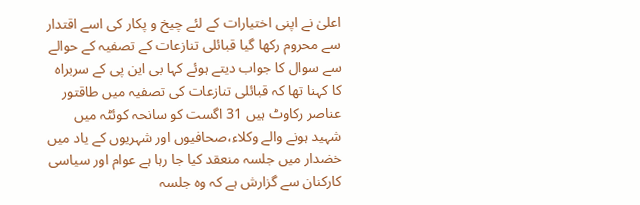اعلیٰ نے اپنی اختیارات کے لئے چیخ و پکار کی اسے اقتدار سے محروم رکھا گیا قبائلی تنازعات کے تصفیہ کے حوالے سے سوال کا جواب دیتے ہوئے کہا بی این پی کے سربراہ کا کہنا تھا کہ قبائلی تنازعات کی تصفیہ میں طاقتور عناصر رکاوٹ ہیں 31 اگست کو سانحہ کوئٹہ میں شہید ہونے والے وکلاء،صحافیوں اور شہریوں کے یاد میں خضدار میں جلسہ منعقد کیا جا رہا ہے عوام اور سیاسی کارکنان سے گزارش ہے کہ وہ جلسہ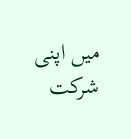میں اپنی شرکت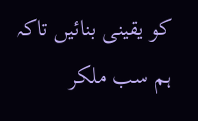کو یقینی بنائیں تاکہ ہم سب ملکر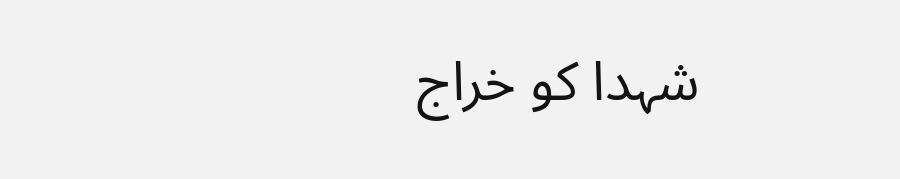شہدا کو خراج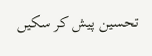تحسین پیش کر سکیں